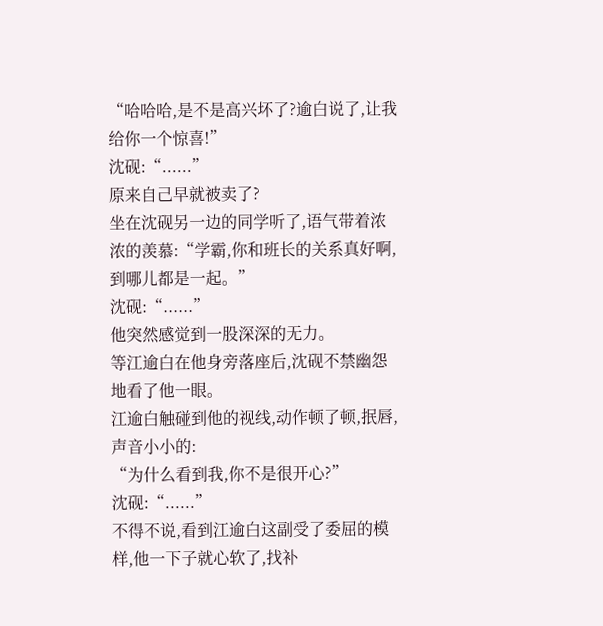“哈哈哈,是不是高兴坏了?逾白说了,让我给你一个惊喜!”
沈砚:“......”
原来自己早就被卖了?
坐在沈砚另一边的同学听了,语气带着浓浓的羡慕:“学霸,你和班长的关系真好啊,到哪儿都是一起。”
沈砚:“......”
他突然感觉到一股深深的无力。
等江逾白在他身旁落座后,沈砚不禁幽怨地看了他一眼。
江逾白触碰到他的视线,动作顿了顿,抿唇,声音小小的:
“为什么看到我,你不是很开心?”
沈砚:“......”
不得不说,看到江逾白这副受了委屈的模样,他一下子就心软了,找补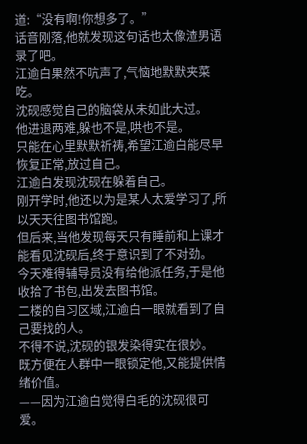道:“没有啊!你想多了。”
话音刚落,他就发现这句话也太像渣男语录了吧。
江逾白果然不吭声了,气恼地默默夹菜吃。
沈砚感觉自己的脑袋从未如此大过。
他进退两难,躲也不是,哄也不是。
只能在心里默默祈祷,希望江逾白能尽早恢复正常,放过自己。
江逾白发现沈砚在躲着自己。
刚开学时,他还以为是某人太爱学习了,所以天天往图书馆跑。
但后来,当他发现每天只有睡前和上课才能看见沈砚后,终于意识到了不对劲。
今天难得辅导员没有给他派任务,于是他收拾了书包,出发去图书馆。
二楼的自习区域,江逾白一眼就看到了自己要找的人。
不得不说,沈砚的银发染得实在很妙。
既方便在人群中一眼锁定他,又能提供情绪价值。
——因为江逾白觉得白毛的沈砚很可爱。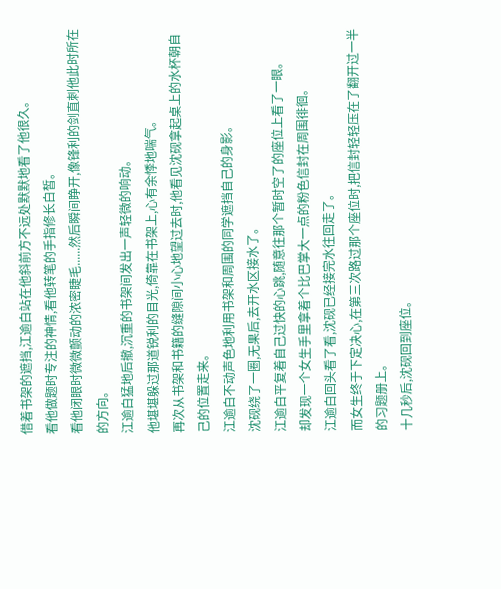借着书架的遮挡,江逾白站在他斜前方不远处默默地看了他很久。
看他做题时专注的神情,看他转笔的手指修长白皙。
看他闭眼时微微颤动的浓密睫毛......然后瞬间睁开,像锋利的剑直刺他此时所在的方向。
江逾白猛地后撤,沉重的书架间发出一声轻微的响动。
他堪堪躲过那道锐利的目光,倚靠在书架上,心有余悸地喘气。
再次从书架和书籍的缝隙间小心地望过去时,他看见沈砚拿起桌上的水杯朝自己的位置走来。
江逾白不动声色地利用书架和周围的同学遮挡自己的身影。
沈砚绕了一圈,无果后,去开水区接水了。
江逾白平复着自己过快的心跳,随意往那个暂时空了的座位上看了一眼。
却发现一个女生手里拿着个比巴掌大一点的粉色信封在周围徘徊。
江逾白回头看了看,沈砚已经接完水往回走了。
而女生终于下定决心,在第三次路过那个座位时,把信封轻轻压在了翻开过一半的习题册上。
十几秒后,沈砚回到座位。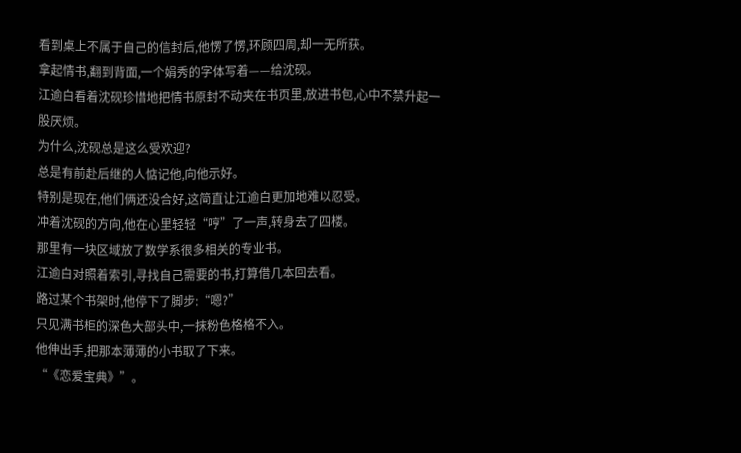看到桌上不属于自己的信封后,他愣了愣,环顾四周,却一无所获。
拿起情书,翻到背面,一个娟秀的字体写着——给沈砚。
江逾白看着沈砚珍惜地把情书原封不动夹在书页里,放进书包,心中不禁升起一股厌烦。
为什么,沈砚总是这么受欢迎?
总是有前赴后继的人惦记他,向他示好。
特别是现在,他们俩还没合好,这简直让江逾白更加地难以忍受。
冲着沈砚的方向,他在心里轻轻“哼”了一声,转身去了四楼。
那里有一块区域放了数学系很多相关的专业书。
江逾白对照着索引,寻找自己需要的书,打算借几本回去看。
路过某个书架时,他停下了脚步:“嗯?”
只见满书柜的深色大部头中,一抹粉色格格不入。
他伸出手,把那本薄薄的小书取了下来。
“《恋爱宝典》”。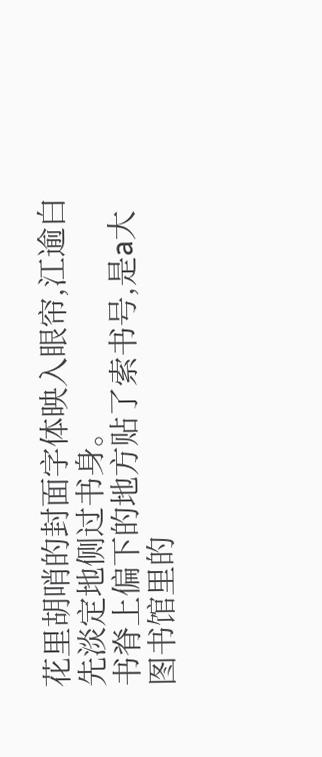花里胡哨的封面字体映入眼帘,江逾白先淡定地侧过书身。
书脊上偏下的地方贴了索书号,是a大图书馆里的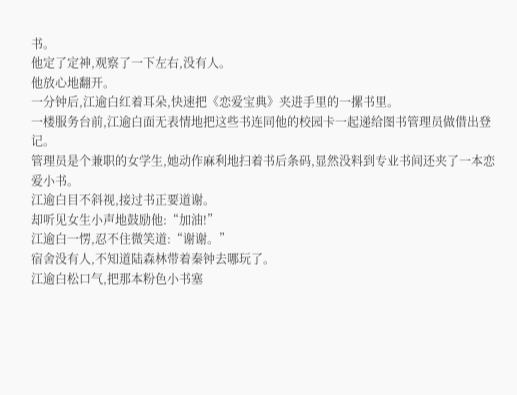书。
他定了定神,观察了一下左右,没有人。
他放心地翻开。
一分钟后,江逾白红着耳朵,快速把《恋爱宝典》夹进手里的一摞书里。
一楼服务台前,江逾白面无表情地把这些书连同他的校园卡一起递给图书管理员做借出登记。
管理员是个兼职的女学生,她动作麻利地扫着书后条码,显然没料到专业书间还夹了一本恋爱小书。
江逾白目不斜视,接过书正要道谢。
却听见女生小声地鼓励他:“加油!”
江逾白一愣,忍不住微笑道:“谢谢。”
宿舍没有人,不知道陆森林带着秦钟去哪玩了。
江逾白松口气,把那本粉色小书塞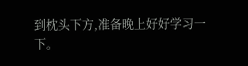到枕头下方,准备晚上好好学习一下。